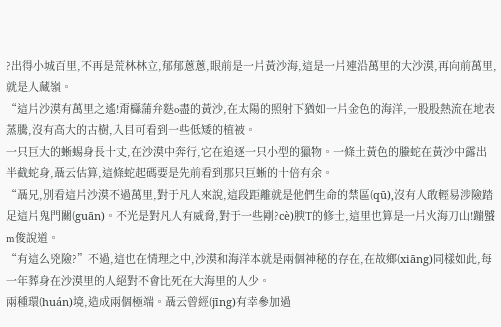?出得小城百里,不再是荒林林立,郁郁蔥蔥,眼前是一片黃沙海,這是一片連沿萬里的大沙漠,再向前萬里,就是人藏嶺。
“這片沙漠有萬里之遙!甭櫾蒲弁麩o盡的黃沙,在太陽的照射下猶如一片金色的海洋,一股股熱流在地表蒸騰,沒有高大的古樹,入目可看到一些低矮的植被。
一只巨大的蜥蜴身長十丈,在沙漠中奔行,它在追逐一只小型的獵物。一條土黃色的螣蛇在黃沙中露出半截蛇身,聶云估算,這條蛇起碼要是先前看到那只巨蜥的十倍有余。
“聶兄,別看這片沙漠不過萬里,對于凡人來說,這段距離就是他們生命的禁區(qū),沒有人敢輕易涉險踏足這片鬼門關(guān)。不光是對凡人有威脅,對于一些剛?cè)腴T的修士,這里也算是一片火海刀山!蹦蠈m俊說道。
“有這么兇險?”不過,這也在情理之中,沙漠和海洋本就是兩個神秘的存在,在故鄉(xiāng)同樣如此,每一年葬身在沙漠里的人絕對不會比死在大海里的人少。
兩種環(huán)境,造成兩個極端。聶云曾經(jīng)有幸參加過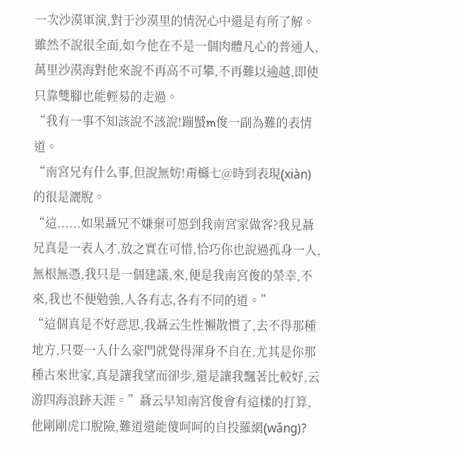一次沙漠軍演,對于沙漠里的情況心中還是有所了解。雖然不說很全面,如今他在不是一個肉體凡心的普通人,萬里沙漠海對他來說不再高不可攀,不再難以逾越,即使只靠雙腳也能輕易的走過。
“我有一事不知該說不該說!蹦蠈m俊一副為難的表情道。
“南宮兄有什么事,但說無妨!甭櫾七@時到表現(xiàn)的很是灑脫。
“這......如果聶兄不嫌棄可愿到我南宮家做客?我見聶兄真是一表人才,放之實在可惜,恰巧你也說過孤身一人,無根無憑,我只是一個建議,來,便是我南宮俊的榮幸,不來,我也不便勉強,人各有志,各有不同的道。”
“這個真是不好意思,我聶云生性懶散慣了,去不得那種地方,只要一入什么豪門就覺得渾身不自在,尤其是你那種古來世家,真是讓我望而卻步,還是讓我飄著比較好,云游四海浪跡天涯。”聶云早知南宮俊會有這樣的打算,他剛剛虎口脫險,難道還能傻呵呵的自投羅網(wǎng)?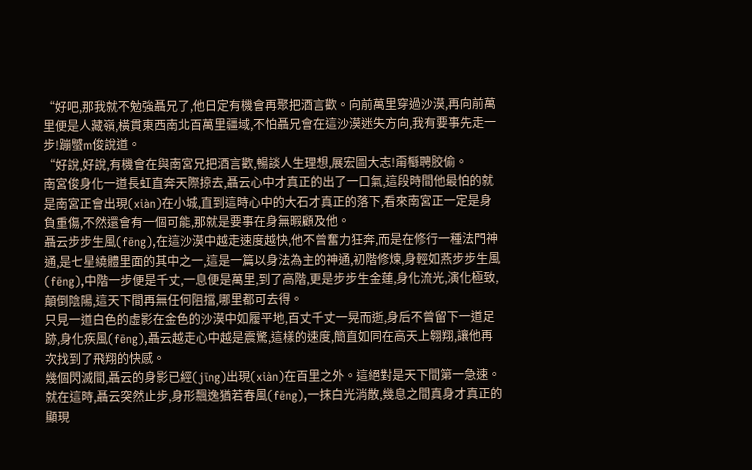“好吧,那我就不勉強聶兄了,他日定有機會再聚把酒言歡。向前萬里穿過沙漠,再向前萬里便是人藏嶺,橫貫東西南北百萬里疆域,不怕聶兄會在這沙漠迷失方向,我有要事先走一步!蹦蠈m俊說道。
“好說,好說,有機會在與南宮兄把酒言歡,暢談人生理想,展宏圖大志!甭櫾聘胶偷。
南宮俊身化一道長虹直奔天際掠去,聶云心中才真正的出了一口氣,這段時間他最怕的就是南宮正會出現(xiàn)在小城,直到這時心中的大石才真正的落下,看來南宮正一定是身負重傷,不然還會有一個可能,那就是要事在身無暇顧及他。
聶云步步生風(fēng),在這沙漠中越走速度越快,他不曾奮力狂奔,而是在修行一種法門神通,是七星繞體里面的其中之一,這是一篇以身法為主的神通,初階修煉,身輕如燕步步生風(fēng),中階一步便是千丈,一息便是萬里,到了高階,更是步步生金蓮,身化流光,演化極致,顛倒陰陽,這天下間再無任何阻擋,哪里都可去得。
只見一道白色的虛影在金色的沙漠中如履平地,百丈千丈一晃而逝,身后不曾留下一道足跡,身化疾風(fēng),聶云越走心中越是震驚,這樣的速度,簡直如同在高天上翱翔,讓他再次找到了飛翔的快感。
幾個閃滅間,聶云的身影已經(jīng)出現(xiàn)在百里之外。這絕對是天下間第一急速。
就在這時,聶云突然止步,身形飄逸猶若春風(fēng),一抹白光消散,幾息之間真身才真正的顯現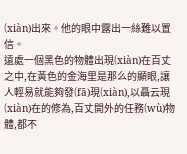(xiàn)出來。他的眼中露出一絲難以置信。
遠處一個黑色的物體出現(xiàn)在百丈之中,在黃色的金海里是那么的顯眼,讓人輕易就能夠發(fā)現(xiàn),以聶云現(xiàn)在的修為,百丈開外的任務(wù)物體,都不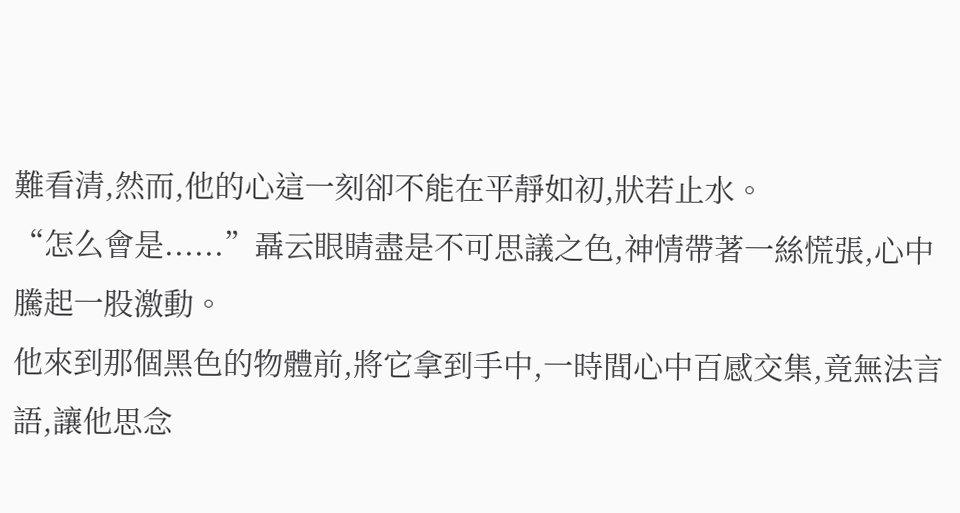難看清,然而,他的心這一刻卻不能在平靜如初,狀若止水。
“怎么會是......”聶云眼睛盡是不可思議之色,神情帶著一絲慌張,心中騰起一股激動。
他來到那個黑色的物體前,將它拿到手中,一時間心中百感交集,竟無法言語,讓他思念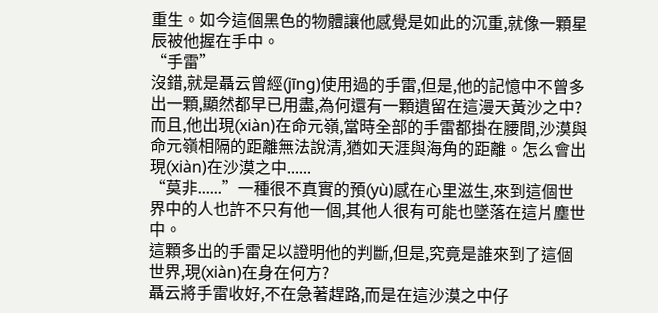重生。如今這個黑色的物體讓他感覺是如此的沉重,就像一顆星辰被他握在手中。
“手雷”
沒錯,就是聶云曾經(jīng)使用過的手雷,但是,他的記憶中不曾多出一顆,顯然都早已用盡,為何還有一顆遺留在這漫天黃沙之中?而且,他出現(xiàn)在命元嶺,當時全部的手雷都掛在腰間,沙漠與命元嶺相隔的距離無法說清,猶如天涯與海角的距離。怎么會出現(xiàn)在沙漠之中......
“莫非......”一種很不真實的預(yù)感在心里滋生,來到這個世界中的人也許不只有他一個,其他人很有可能也墜落在這片塵世中。
這顆多出的手雷足以證明他的判斷,但是,究竟是誰來到了這個世界,現(xiàn)在身在何方?
聶云將手雷收好,不在急著趕路,而是在這沙漠之中仔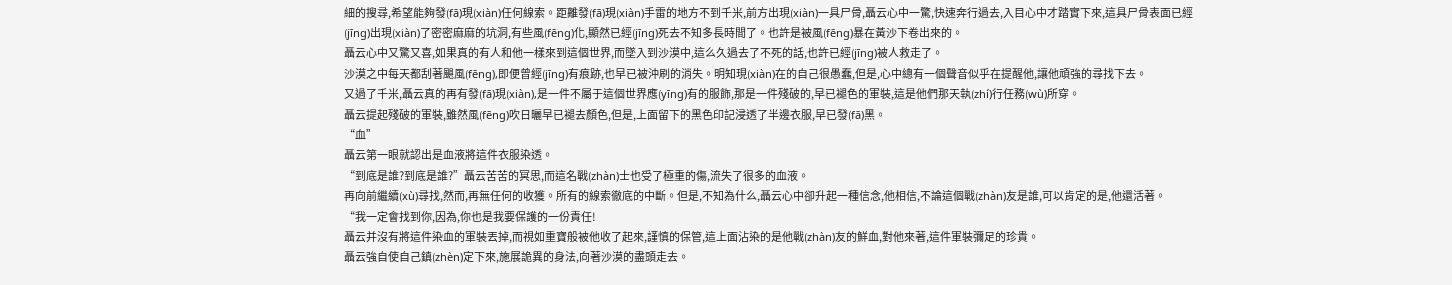細的搜尋,希望能夠發(fā)現(xiàn)任何線索。距離發(fā)現(xiàn)手雷的地方不到千米,前方出現(xiàn)一具尸骨,聶云心中一驚,快速奔行過去,入目心中才踏實下來,這具尸骨表面已經(jīng)出現(xiàn)了密密麻麻的坑洞,有些風(fēng)化,顯然已經(jīng)死去不知多長時間了。也許是被風(fēng)暴在黃沙下卷出來的。
聶云心中又驚又喜,如果真的有人和他一樣來到這個世界,而墜入到沙漠中,這么久過去了不死的話,也許已經(jīng)被人救走了。
沙漠之中每天都刮著颶風(fēng),即便曾經(jīng)有痕跡,也早已被沖刷的消失。明知現(xiàn)在的自己很愚蠢,但是,心中總有一個聲音似乎在提醒他,讓他頑強的尋找下去。
又過了千米,聶云真的再有發(fā)現(xiàn),是一件不屬于這個世界應(yīng)有的服飾,那是一件殘破的,早已褪色的軍裝,這是他們那天執(zhí)行任務(wù)所穿。
聶云提起殘破的軍裝,雖然風(fēng)吹日曬早已褪去顏色,但是,上面留下的黑色印記浸透了半邊衣服,早已發(fā)黑。
“血”
聶云第一眼就認出是血液將這件衣服染透。
“到底是誰?到底是誰?”聶云苦苦的冥思,而這名戰(zhàn)士也受了極重的傷,流失了很多的血液。
再向前繼續(xù)尋找,然而,再無任何的收獲。所有的線索徹底的中斷。但是,不知為什么,聶云心中卻升起一種信念,他相信,不論這個戰(zhàn)友是誰,可以肯定的是,他還活著。
“我一定會找到你,因為,你也是我要保護的一份責任!
聶云并沒有將這件染血的軍裝丟掉,而視如重寶般被他收了起來,謹慎的保管,這上面沾染的是他戰(zhàn)友的鮮血,對他來著,這件軍裝彌足的珍貴。
聶云強自使自己鎮(zhèn)定下來,施展詭異的身法,向著沙漠的盡頭走去。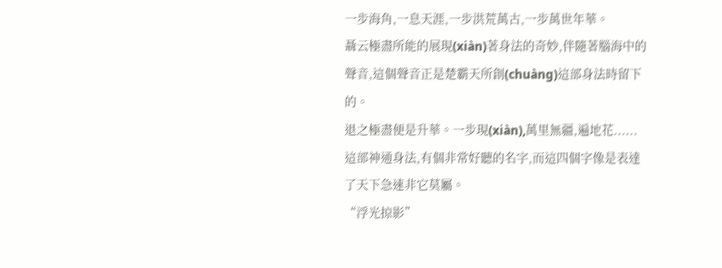一步海角,一息天涯,一步洪荒萬古,一步萬世年華。
聶云極盡所能的展現(xiàn)著身法的奇妙,伴隨著腦海中的聲音,這個聲音正是楚霸天所創(chuàng)這部身法時留下的。
退之極盡便是升華。一步現(xiàn),萬里無疆,遍地花......
這部神通身法,有個非常好聽的名字,而這四個字像是表達了天下急速非它莫屬。
“浮光掠影”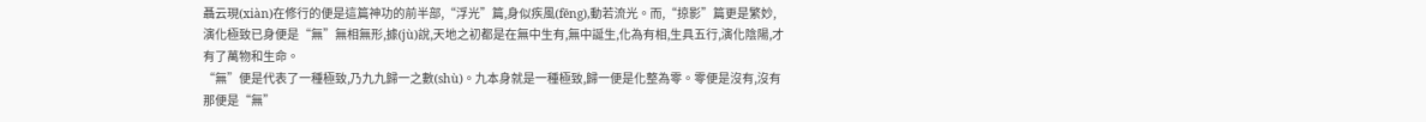聶云現(xiàn)在修行的便是這篇神功的前半部,“浮光”篇,身似疾風(fēng),動若流光。而,“掠影”篇更是繁妙,演化極致已身便是“無”無相無形,據(jù)說,天地之初都是在無中生有,無中誕生,化為有相,生具五行,演化陰陽,才有了萬物和生命。
“無”便是代表了一種極致,乃九九歸一之數(shù)。九本身就是一種極致,歸一便是化整為零。零便是沒有,沒有那便是“無”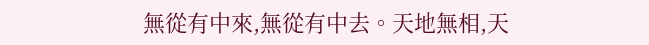無從有中來,無從有中去。天地無相,天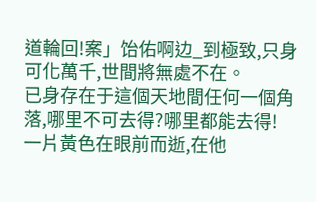道輪回!案」饴佑啊边_到極致,只身可化萬千,世間將無處不在。
已身存在于這個天地間任何一個角落,哪里不可去得?哪里都能去得!
一片黃色在眼前而逝,在他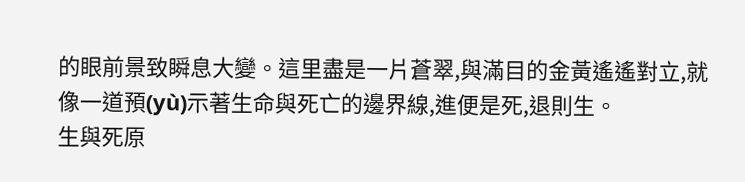的眼前景致瞬息大變。這里盡是一片蒼翠,與滿目的金黃遙遙對立,就像一道預(yù)示著生命與死亡的邊界線,進便是死,退則生。
生與死原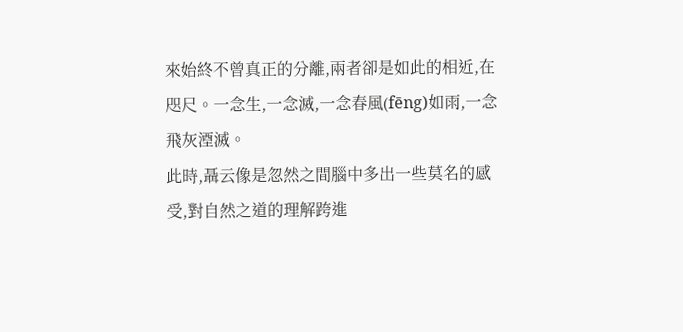來始終不曾真正的分離,兩者卻是如此的相近,在咫尺。一念生,一念滅,一念春風(fēng)如雨,一念飛灰湮滅。
此時,聶云像是忽然之間腦中多出一些莫名的感受,對自然之道的理解跨進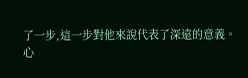了一步,這一步對他來說代表了深遠的意義。
心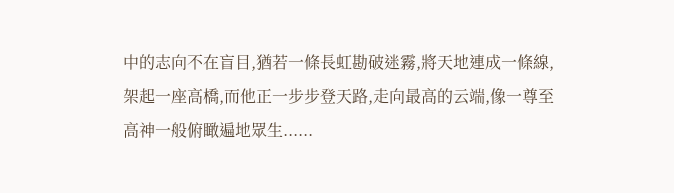中的志向不在盲目,猶若一條長虹勘破迷霧,將天地連成一條線,架起一座高橋,而他正一步步登天路,走向最高的云端,像一尊至高神一般俯瞰遍地眾生......